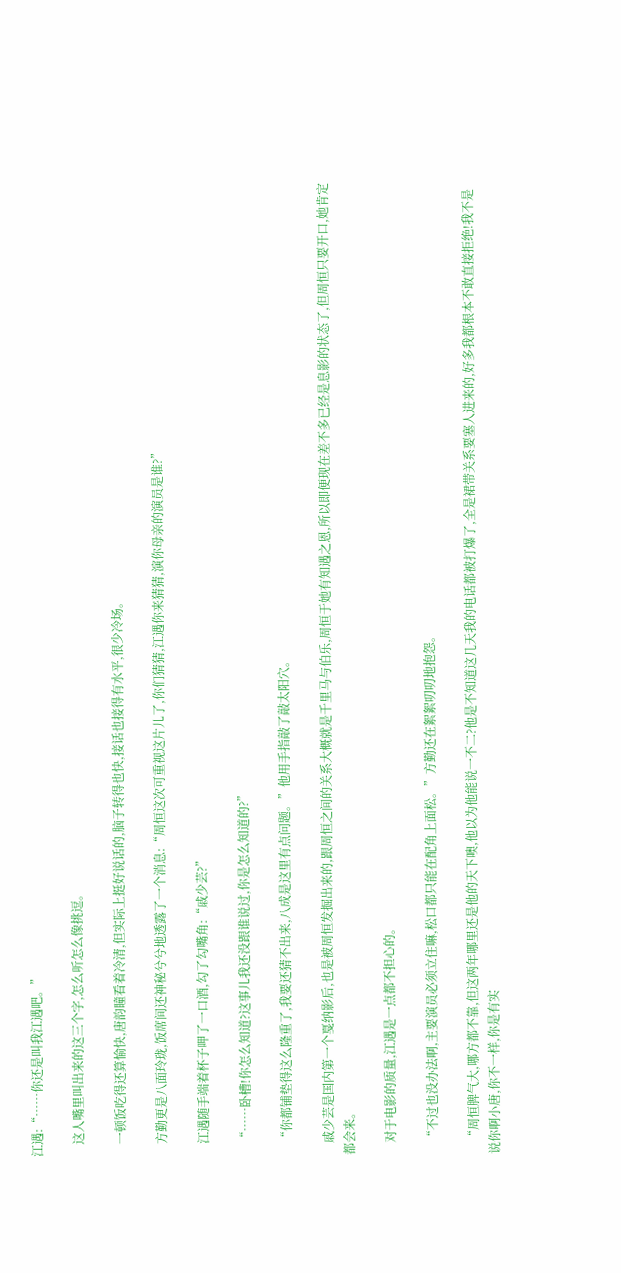江遇:“……你还是叫我江遇吧。”

    这人嘴里叫出来的这三个字,怎么听怎么像挑逗。

    一顿饭吃得还算愉快,唐韵瞳看着冷清,但实际上挺好说话的,脑子转得也快,接话也接得有水平,很少冷场。

    方勤更是八面玲珑,饭席间还神秘兮兮地透露了一个消息:“周恒这次可重视这片儿了,你们猜猜,江遇你来猜猜,演你母亲的演员是谁?”

    江遇随手端着杯子呷了一口酒,勾了勾嘴角:“戚少芸?”

    “……卧槽!你怎么知道?这事儿我还没跟谁说过,你是怎么知道的?”

    “你都铺垫得这么隆重了,我要还猜不出来,八成是这里有点问题。”他用手指敲了敲太阳穴。

    戚少芸是国内第一个戛纳影后,也是被周恒发掘出来的,跟周恒之间的关系大概就是千里马与伯乐,周恒于她有知遇之恩,所以即便现在差不多已经是息影的状态了,但周恒只要开口,她肯定都会来。

    对于电影的质量,江遇是一点都不担心的。

    “不过也没办法啊,主要演员必须立住嘛,松口都只能在配角上面松。”方勤还在絮絮叨叨地抱怨。

    “周恒脾气大,哪方都不靠,但这两年哪里还是他的天下噢,他以为他能说一不二?他是不知道这几天我的电话都被打爆了,全是裙带关系要塞人进来的,好多我都根本不敢直接拒绝!我不是说你啊小唐,你不一样,你是有实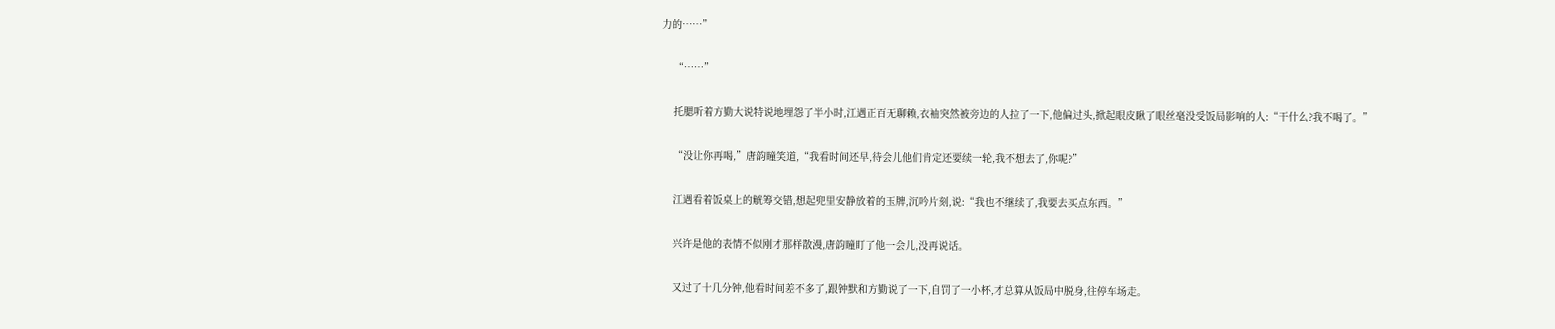力的……”

    “……”

    托腮听着方勤大说特说地埋怨了半小时,江遇正百无聊赖,衣袖突然被旁边的人拉了一下,他偏过头,掀起眼皮瞅了眼丝毫没受饭局影响的人:“干什么?我不喝了。”

    “没让你再喝,”唐韵瞳笑道,“我看时间还早,待会儿他们肯定还要续一轮,我不想去了,你呢?”

    江遇看着饭桌上的觥筹交错,想起兜里安静放着的玉牌,沉吟片刻,说:“我也不继续了,我要去买点东西。”

    兴许是他的表情不似刚才那样散漫,唐韵瞳盯了他一会儿,没再说话。

    又过了十几分钟,他看时间差不多了,跟钟默和方勤说了一下,自罚了一小杯,才总算从饭局中脱身,往停车场走。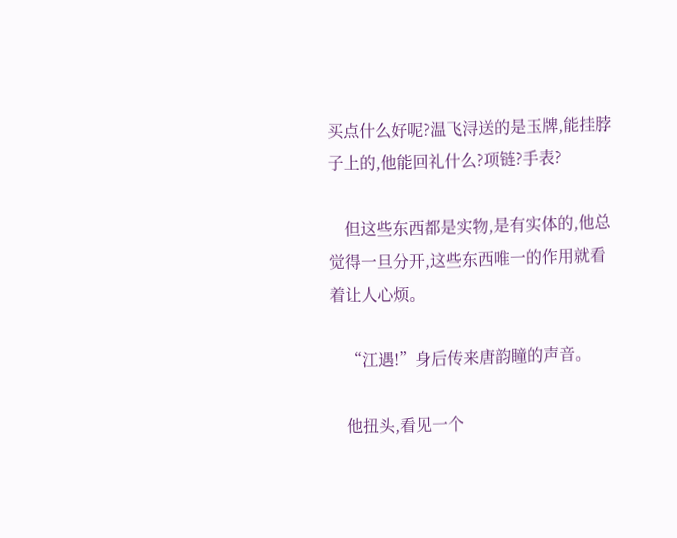买点什么好呢?温飞浔送的是玉牌,能挂脖子上的,他能回礼什么?项链?手表?

    但这些东西都是实物,是有实体的,他总觉得一旦分开,这些东西唯一的作用就看着让人心烦。

    “江遇!”身后传来唐韵瞳的声音。

    他扭头,看见一个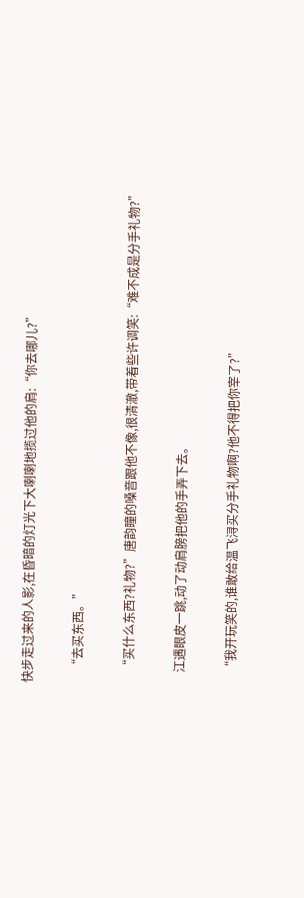快步走过来的人影,在昏暗的灯光下大喇喇地揽过他的肩:“你去哪儿?”

    “去买东西。”

    “买什么东西?礼物?”唐韵瞳的嗓音跟他不像,很清澈,带着些许调笑:“难不成是分手礼物?”

    江遇眼皮一跳,动了动肩膀把他的手弄下去。

    “我开玩笑的,谁敢给温飞浔买分手礼物啊?他不得把你宰了?”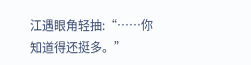江遇眼角轻抽:“……你知道得还挺多。”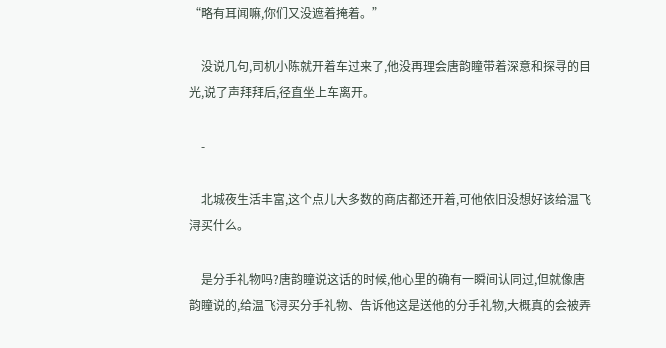“略有耳闻嘛,你们又没遮着掩着。”

    没说几句,司机小陈就开着车过来了,他没再理会唐韵瞳带着深意和探寻的目光,说了声拜拜后,径直坐上车离开。

    -

    北城夜生活丰富,这个点儿大多数的商店都还开着,可他依旧没想好该给温飞浔买什么。

    是分手礼物吗?唐韵瞳说这话的时候,他心里的确有一瞬间认同过,但就像唐韵瞳说的,给温飞浔买分手礼物、告诉他这是送他的分手礼物,大概真的会被弄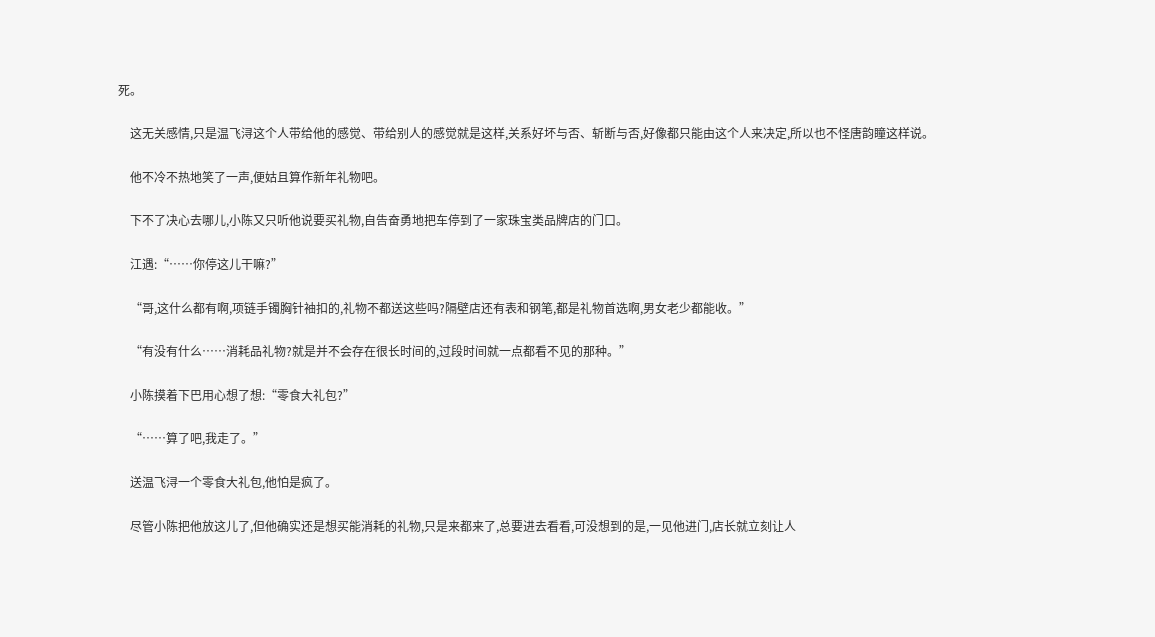死。

    这无关感情,只是温飞浔这个人带给他的感觉、带给别人的感觉就是这样,关系好坏与否、斩断与否,好像都只能由这个人来决定,所以也不怪唐韵瞳这样说。

    他不冷不热地笑了一声,便姑且算作新年礼物吧。

    下不了决心去哪儿,小陈又只听他说要买礼物,自告奋勇地把车停到了一家珠宝类品牌店的门口。

    江遇:“……你停这儿干嘛?”

    “哥,这什么都有啊,项链手镯胸针袖扣的,礼物不都送这些吗?隔壁店还有表和钢笔,都是礼物首选啊,男女老少都能收。”

    “有没有什么……消耗品礼物?就是并不会存在很长时间的,过段时间就一点都看不见的那种。”

    小陈摸着下巴用心想了想:“零食大礼包?”

    “……算了吧,我走了。”

    送温飞浔一个零食大礼包,他怕是疯了。

    尽管小陈把他放这儿了,但他确实还是想买能消耗的礼物,只是来都来了,总要进去看看,可没想到的是,一见他进门,店长就立刻让人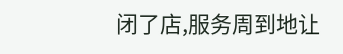闭了店,服务周到地让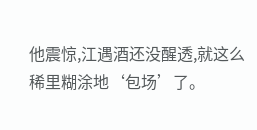他震惊,江遇酒还没醒透,就这么稀里糊涂地‘包场’了。